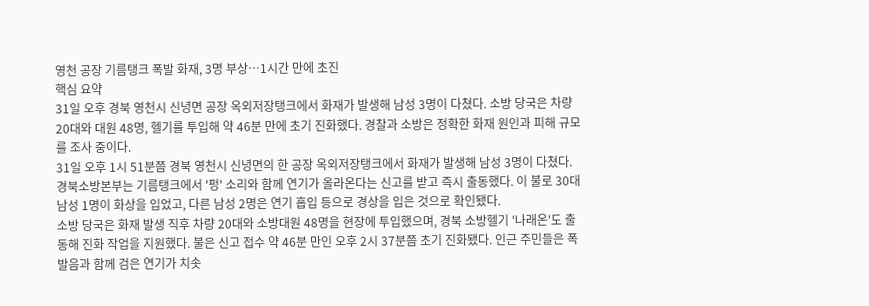영천 공장 기름탱크 폭발 화재, 3명 부상…1시간 만에 초진
핵심 요약
31일 오후 경북 영천시 신녕면 공장 옥외저장탱크에서 화재가 발생해 남성 3명이 다쳤다. 소방 당국은 차량 20대와 대원 48명, 헬기를 투입해 약 46분 만에 초기 진화했다. 경찰과 소방은 정확한 화재 원인과 피해 규모를 조사 중이다.
31일 오후 1시 51분쯤 경북 영천시 신녕면의 한 공장 옥외저장탱크에서 화재가 발생해 남성 3명이 다쳤다. 경북소방본부는 기름탱크에서 '펑' 소리와 함께 연기가 올라온다는 신고를 받고 즉시 출동했다. 이 불로 30대 남성 1명이 화상을 입었고, 다른 남성 2명은 연기 흡입 등으로 경상을 입은 것으로 확인됐다.
소방 당국은 화재 발생 직후 차량 20대와 소방대원 48명을 현장에 투입했으며, 경북 소방헬기 '나래온'도 출동해 진화 작업을 지원했다. 불은 신고 접수 약 46분 만인 오후 2시 37분쯤 초기 진화됐다. 인근 주민들은 폭발음과 함께 검은 연기가 치솟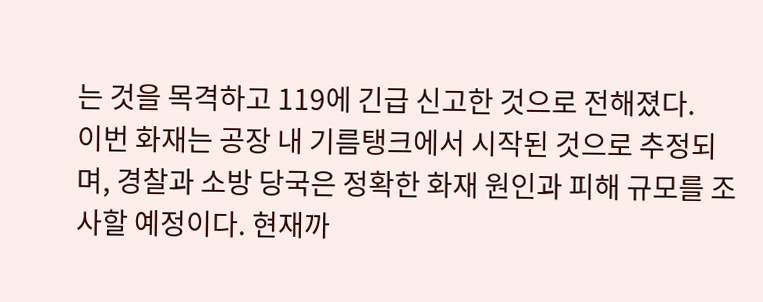는 것을 목격하고 119에 긴급 신고한 것으로 전해졌다.
이번 화재는 공장 내 기름탱크에서 시작된 것으로 추정되며, 경찰과 소방 당국은 정확한 화재 원인과 피해 규모를 조사할 예정이다. 현재까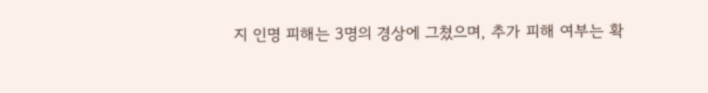지 인명 피해는 3명의 경상에 그쳤으며, 추가 피해 여부는 확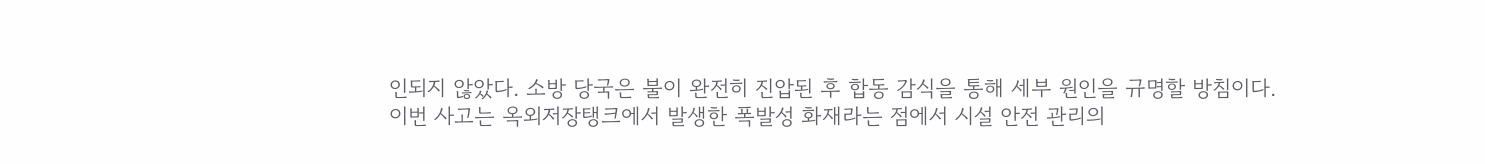인되지 않았다. 소방 당국은 불이 완전히 진압된 후 합동 감식을 통해 세부 원인을 규명할 방침이다.
이번 사고는 옥외저장탱크에서 발생한 폭발성 화재라는 점에서 시설 안전 관리의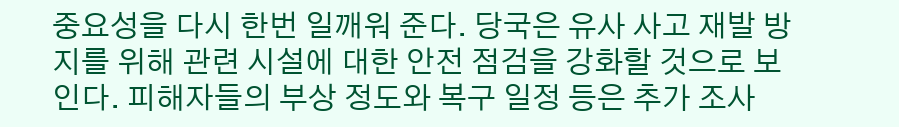중요성을 다시 한번 일깨워 준다. 당국은 유사 사고 재발 방지를 위해 관련 시설에 대한 안전 점검을 강화할 것으로 보인다. 피해자들의 부상 정도와 복구 일정 등은 추가 조사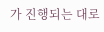가 진행되는 대로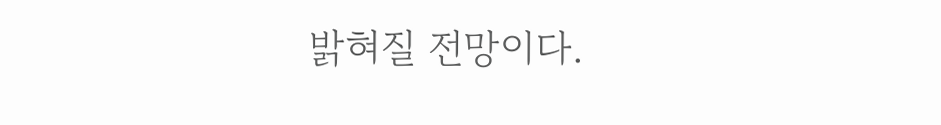밝혀질 전망이다.